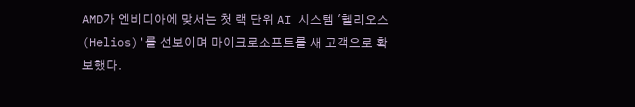AMD가 엔비디아에 맞서는 첫 랙 단위 AI 시스템 '헬리오스(Helios)'를 선보이며 마이크로소프트를 새 고객으로 확보했다.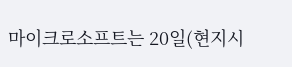마이크로소프트는 20일(현지시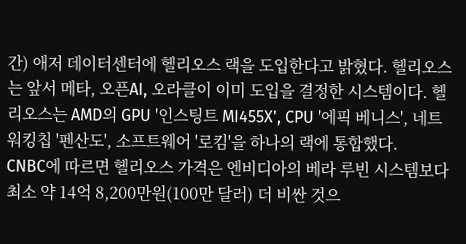간) 애저 데이터센터에 헬리오스 랙을 도입한다고 밝혔다. 헬리오스는 앞서 메타, 오픈AI, 오라클이 이미 도입을 결정한 시스템이다. 헬리오스는 AMD의 GPU '인스팅트 MI455X', CPU '에픽 베니스', 네트워킹칩 '펜산도', 소프트웨어 '로킴'을 하나의 랙에 통합했다.
CNBC에 따르면 헬리오스 가격은 엔비디아의 베라 루빈 시스템보다 최소 약 14억 8,200만원(100만 달러) 더 비싼 것으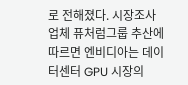로 전해졌다. 시장조사업체 퓨처럼그룹 추산에 따르면 엔비디아는 데이터센터 GPU 시장의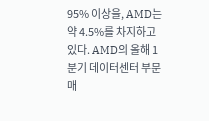95% 이상을, AMD는 약 4.5%를 차지하고 있다. AMD의 올해 1분기 데이터센터 부문 매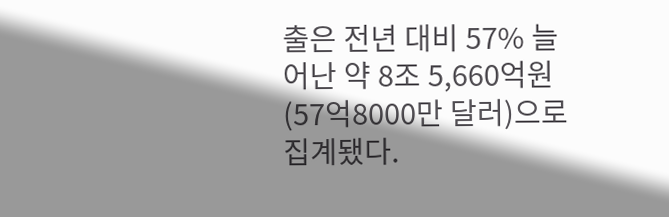출은 전년 대비 57% 늘어난 약 8조 5,660억원(57억8000만 달러)으로 집계됐다.